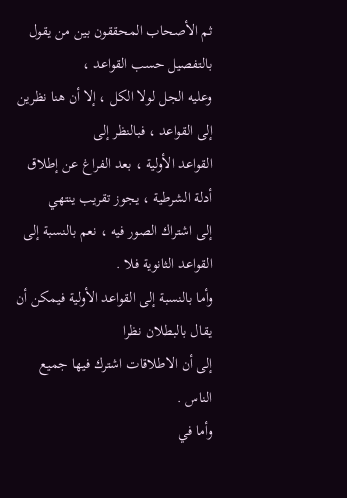ثم الأصحاب المحققون بين من يقول بالتفصيل حسب القواعد ،
وعليه الجل لولا الكل ، إلا أن هنا نظرين إلى القواعد ، فبالنظر إلى
القواعد الأولية ، بعد الفراغ عن إطلاق أدلة الشرطية ، يجوز تقريب ينتهي
إلى اشتراك الصور فيه ، نعم بالنسبة إلى القواعد الثانوية فلا .
وأما بالنسبة إلى القواعد الأولية فيمكن أن يقال بالبطلان نظرا
إلى أن الاطلاقات اشترك فيها جميع الناس .
وأما في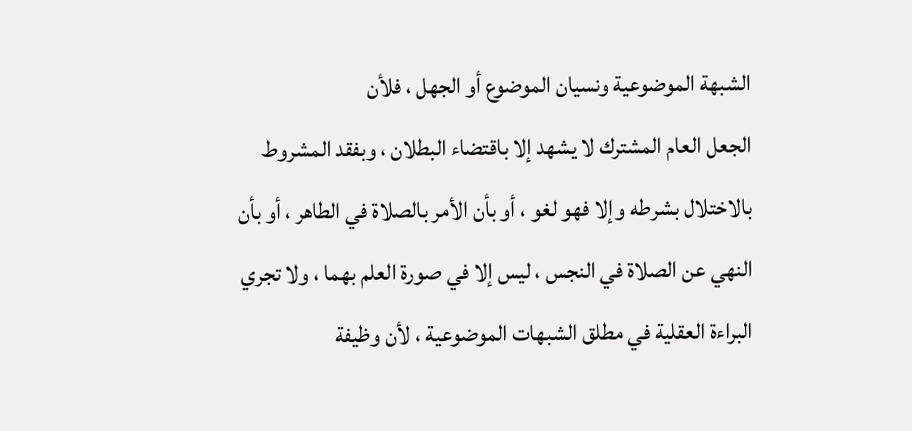الشبهة الموضوعية ونسيان الموضوع أو الجهل ، فلأن
الجعل العام المشترك لا يشهد إلا باقتضاء البطلان ، وبفقد المشروط
بالاختلال بشرطه وإلا فهو لغو ، أو بأن الأمر بالصلاة في الطاهر ، أو بأن
النهي عن الصلاة في النجس ، ليس إلا في صورة العلم بهما ، ولا تجري
البراءة العقلية في مطلق الشبهات الموضوعية ، لأن وظيفة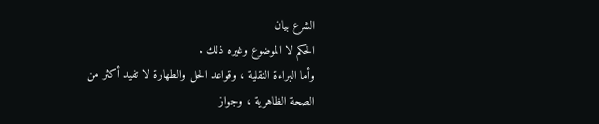الشرع بيان
الحكم لا الموضوع وغيره ذلك .
وأما البراءة النقلية ، وقواعد الحل والطهارة لا تفيد أكثر من
الصحة الظاهرية ، وجواز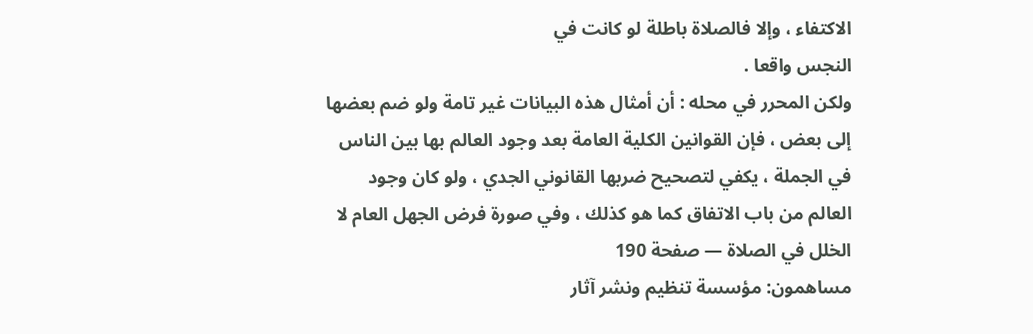الاكتفاء ، وإلا فالصلاة باطلة لو كانت في
النجس واقعا .
ولكن المحرر في محله : أن أمثال هذه البيانات غير تامة ولو ضم بعضها
إلى بعض ، فإن القوانين الكلية العامة بعد وجود العالم بها بين الناس
في الجملة ، يكفي لتصحيح ضربها القانوني الجدي ، ولو كان وجود
العالم من باب الاتفاق كما هو كذلك ، وفي صورة فرض الجهل العام لا
الخلل في الصلاة — صفحة 190
مساهمون: مؤسسة تنظيم ونشر آثار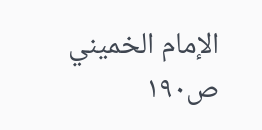الإمام الخميني
ص١٩٠